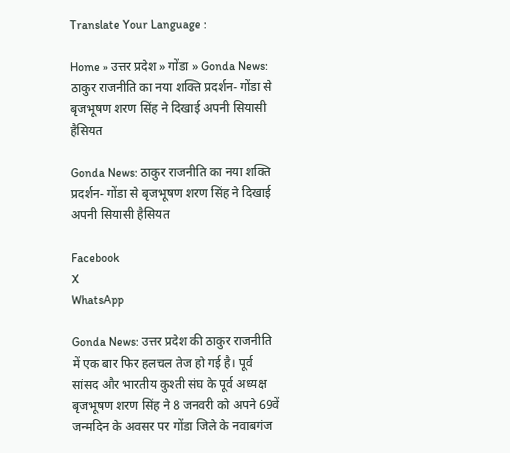Translate Your Language :

Home » उत्तर प्रदेश » गोंडा » Gonda News: ठाकुर राजनीति का नया शक्ति प्रदर्शन- गोंडा से बृजभूषण शरण सिंह ने दिखाई अपनी सियासी हैसियत

Gonda News: ठाकुर राजनीति का नया शक्ति प्रदर्शन- गोंडा से बृजभूषण शरण सिंह ने दिखाई अपनी सियासी हैसियत

Facebook
X
WhatsApp

Gonda News: उत्तर प्रदेश की ठाकुर राजनीति में एक बार फिर हलचल तेज हो गई है। पूर्व सांसद और भारतीय कुश्ती संघ के पूर्व अध्यक्ष बृजभूषण शरण सिंह ने 8 जनवरी को अपने 69वें जन्मदिन के अवसर पर गोंडा जिले के नवाबगंज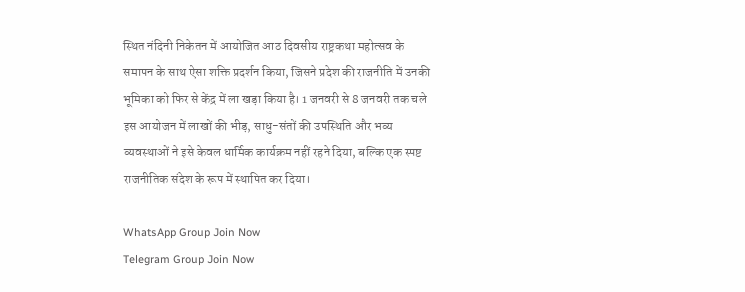स्थित नंदिनी निकेतन में आयोजित आठ दिवसीय राष्ट्रकथा महोत्सव के समापन के साथ ऐसा शक्ति प्रदर्शन किया, जिसने प्रदेश की राजनीति में उनकी भूमिका को फिर से केंद्र में ला खड़ा किया है। 1 जनवरी से 8 जनवरी तक चले इस आयोजन में लाखों की भीड़, साधु-संतों की उपस्थिति और भव्य व्यवस्थाओं ने इसे केवल धार्मिक कार्यक्रम नहीं रहने दिया, बल्कि एक स्पष्ट राजनीतिक संदेश के रूप में स्थापित कर दिया।

WhatsApp Group Join Now
Telegram Group Join Now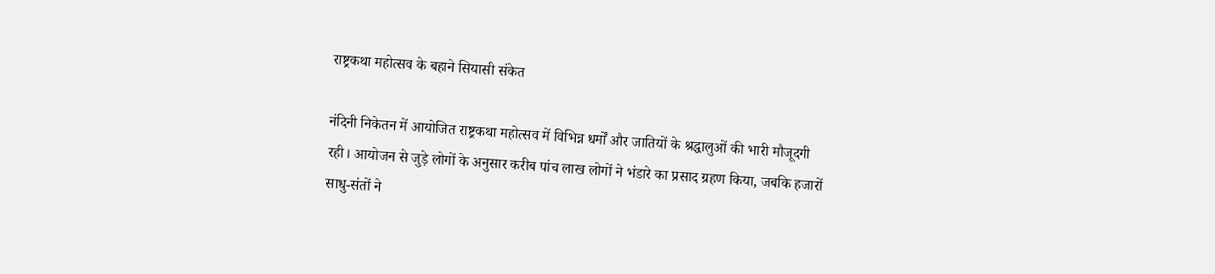राष्ट्रकथा महोत्सव के बहाने सियासी संकेत

नंदिनी निकेतन में आयोजित राष्ट्रकथा महोत्सव में विभिन्न धर्मों और जातियों के श्रद्धालुओं की भारी मौजूदगी रही। आयोजन से जुड़े लोगों के अनुसार करीब पांच लाख लोगों ने भंडारे का प्रसाद ग्रहण किया, जबकि हजारों साधु-संतों ने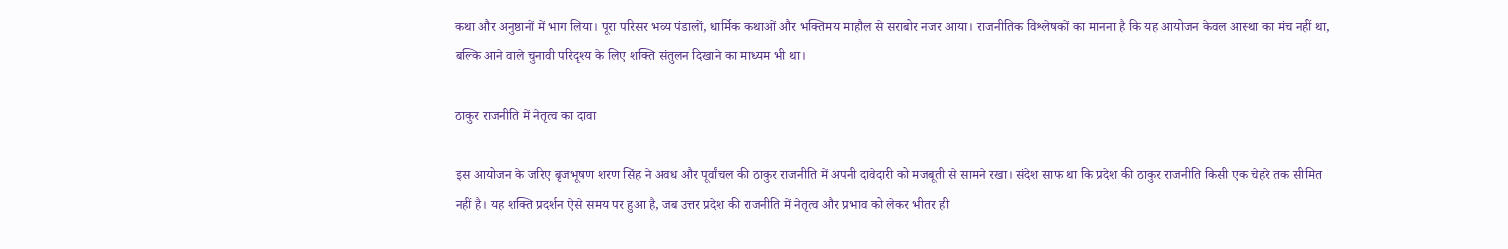कथा और अनुष्ठानों में भाग लिया। पूरा परिसर भव्य पंडालों, धार्मिक कथाओं और भक्तिमय माहौल से सराबोर नजर आया। राजनीतिक विश्लेषकों का मानना है कि यह आयोजन केवल आस्था का मंच नहीं था, बल्कि आने वाले चुनावी परिदृश्य के लिए शक्ति संतुलन दिखाने का माध्यम भी था।

ठाकुर राजनीति में नेतृत्व का दावा

इस आयोजन के जरिए बृजभूषण शरण सिंह ने अवध और पूर्वांचल की ठाकुर राजनीति में अपनी दावेदारी को मजबूती से सामने रखा। संदेश साफ था कि प्रदेश की ठाकुर राजनीति किसी एक चेहरे तक सीमित नहीं है। यह शक्ति प्रदर्शन ऐसे समय पर हुआ है, जब उत्तर प्रदेश की राजनीति में नेतृत्व और प्रभाव को लेकर भीतर ही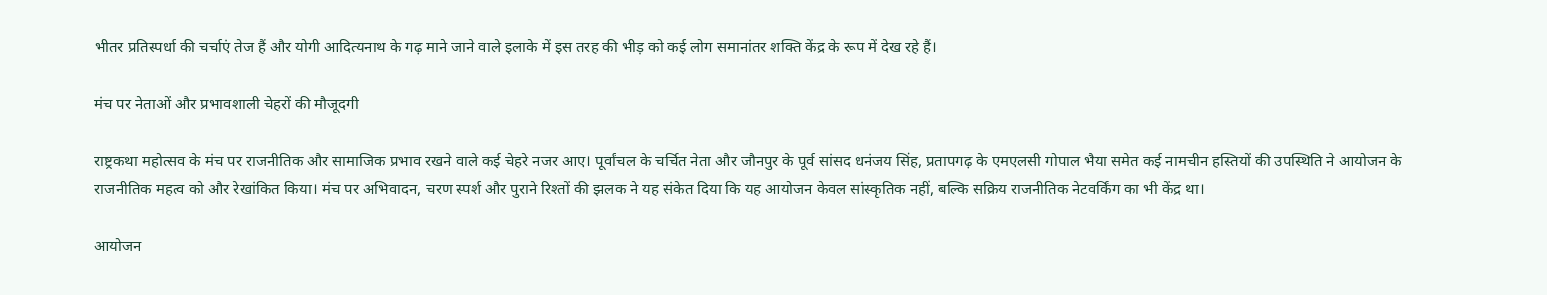भीतर प्रतिस्पर्धा की चर्चाएं तेज हैं और योगी आदित्यनाथ के गढ़ माने जाने वाले इलाके में इस तरह की भीड़ को कई लोग समानांतर शक्ति केंद्र के रूप में देख रहे हैं।

मंच पर नेताओं और प्रभावशाली चेहरों की मौजूदगी

राष्ट्रकथा महोत्सव के मंच पर राजनीतिक और सामाजिक प्रभाव रखने वाले कई चेहरे नजर आए। पूर्वांचल के चर्चित नेता और जौनपुर के पूर्व सांसद धनंजय सिंह, प्रतापगढ़ के एमएलसी गोपाल भैया समेत कई नामचीन हस्तियों की उपस्थिति ने आयोजन के राजनीतिक महत्व को और रेखांकित किया। मंच पर अभिवादन, चरण स्पर्श और पुराने रिश्तों की झलक ने यह संकेत दिया कि यह आयोजन केवल सांस्कृतिक नहीं, बल्कि सक्रिय राजनीतिक नेटवर्किंग का भी केंद्र था।

आयोजन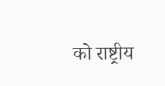को राष्ट्रीय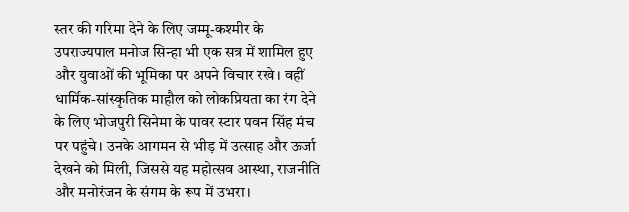स्तर की गरिमा देने के लिए जम्मू-कश्मीर के उपराज्यपाल मनोज सिन्हा भी एक सत्र में शामिल हुए और युवाओं की भूमिका पर अपने विचार रखे। वहीं धार्मिक-सांस्कृतिक माहौल को लोकप्रियता का रंग देने के लिए भोजपुरी सिनेमा के पावर स्टार पवन सिंह मंच पर पहुंचे। उनके आगमन से भीड़ में उत्साह और ऊर्जा देखने को मिली, जिससे यह महोत्सव आस्था, राजनीति और मनोरंजन के संगम के रूप में उभरा।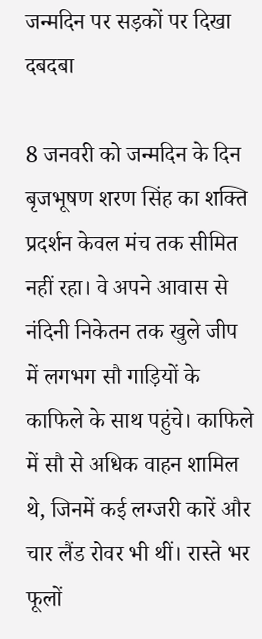जन्मदिन पर सड़कों पर दिखा दबदबा

8 जनवरी को जन्मदिन के दिन बृजभूषण शरण सिंह का शक्ति प्रदर्शन केवल मंच तक सीमित नहीं रहा। वे अपने आवास से नंदिनी निकेतन तक खुले जीप में लगभग सौ गाड़ियों के काफिले के साथ पहुंचे। काफिले में सौ से अधिक वाहन शामिल थे, जिनमें कई लग्जरी कारें और चार लैंड रोवर भी थीं। रास्ते भर फूलों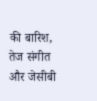की बारिश, तेज संगीत और जेसीबी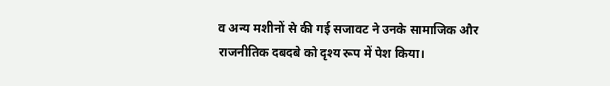व अन्य मशीनों से की गई सजावट ने उनके सामाजिक और राजनीतिक दबदबे को दृश्य रूप में पेश किया।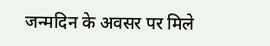जन्मदिन के अवसर पर मिले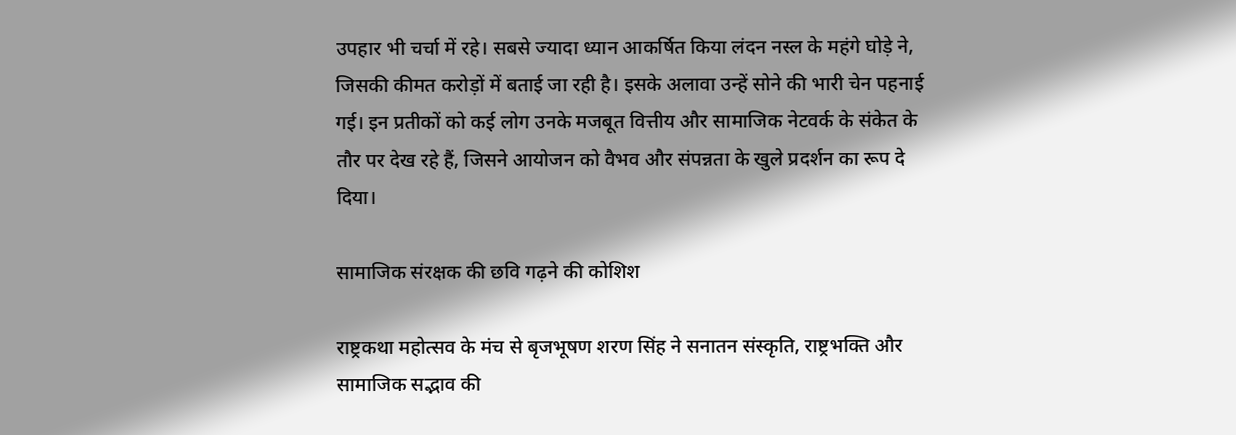उपहार भी चर्चा में रहे। सबसे ज्यादा ध्यान आकर्षित किया लंदन नस्ल के महंगे घोड़े ने, जिसकी कीमत करोड़ों में बताई जा रही है। इसके अलावा उन्हें सोने की भारी चेन पहनाई गई। इन प्रतीकों को कई लोग उनके मजबूत वित्तीय और सामाजिक नेटवर्क के संकेत के तौर पर देख रहे हैं, जिसने आयोजन को वैभव और संपन्नता के खुले प्रदर्शन का रूप दे दिया।

सामाजिक संरक्षक की छवि गढ़ने की कोशिश

राष्ट्रकथा महोत्सव के मंच से बृजभूषण शरण सिंह ने सनातन संस्कृति, राष्ट्रभक्ति और सामाजिक सद्भाव की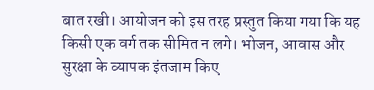बात रखी। आयोजन को इस तरह प्रस्तुत किया गया कि यह किसी एक वर्ग तक सीमित न लगे। भोजन, आवास और सुरक्षा के व्यापक इंतजाम किए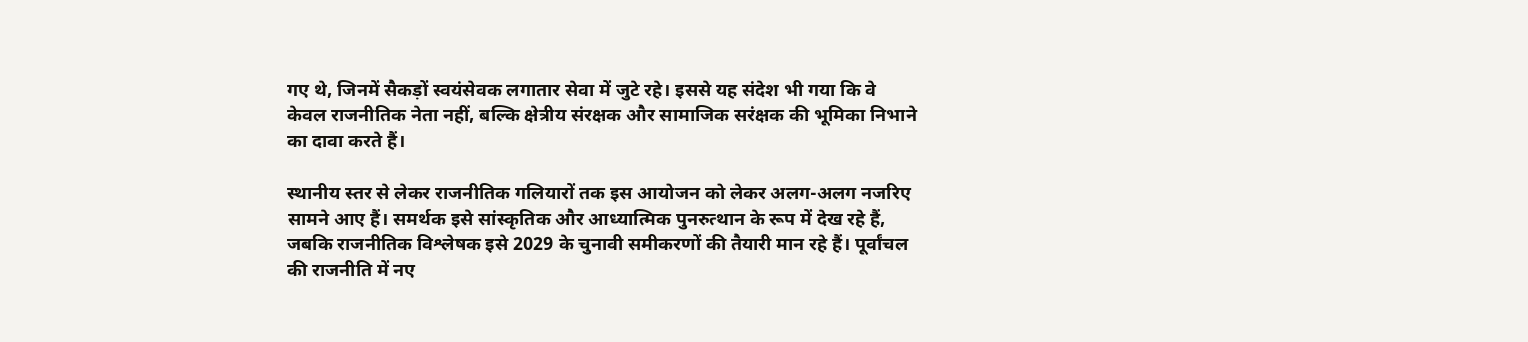गए थे, जिनमें सैकड़ों स्वयंसेवक लगातार सेवा में जुटे रहे। इससे यह संदेश भी गया कि वे केवल राजनीतिक नेता नहीं, बल्कि क्षेत्रीय संरक्षक और सामाजिक सरंक्षक की भूमिका निभाने का दावा करते हैं।

स्थानीय स्तर से लेकर राजनीतिक गलियारों तक इस आयोजन को लेकर अलग-अलग नजरिए सामने आए हैं। समर्थक इसे सांस्कृतिक और आध्यात्मिक पुनरुत्थान के रूप में देख रहे हैं, जबकि राजनीतिक विश्लेषक इसे 2029 के चुनावी समीकरणों की तैयारी मान रहे हैं। पूर्वांचल की राजनीति में नए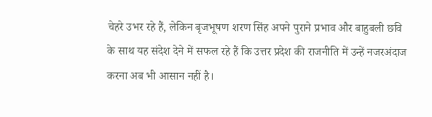चेहरे उभर रहे हैं, लेकिन बृजभूषण शरण सिंह अपने पुराने प्रभाव और बाहुबली छवि के साथ यह संदेश देने में सफल रहे हैं कि उत्तर प्रदेश की राजनीति में उन्हें नजरअंदाज करना अब भी आसान नहीं है।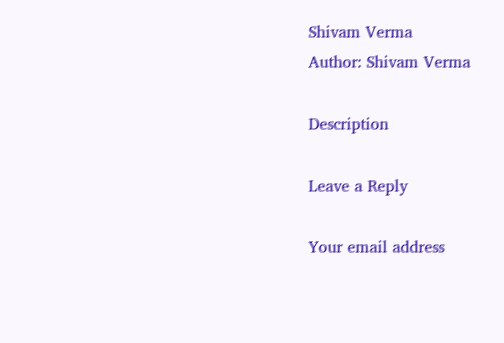Shivam Verma
Author: Shivam Verma

Description

Leave a Reply

Your email address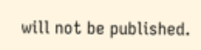will not be published.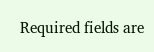Required fields are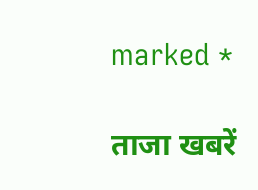marked *

ताजा खबरें